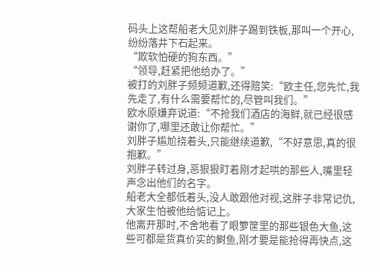码头上这帮船老大见刘胖子踢到铁板,那叫一个开心,纷纷落井下石起来。
“欺软怕硬的狗东西。”
“领导,赶紧把他给办了。”
被打的刘胖子频频道歉,还得赔笑:“欧主任,您先忙,我先走了,有什么需要帮忙的,尽管叫我们。”
欧水原嫌弃说道:“不抢我们酒店的海鲜,就已经很感谢你了,哪里还敢让你帮忙。”
刘胖子尴尬挠着头,只能继续道歉,“不好意思,真的很抱歉。”
刘胖子转过身,恶狠狠盯着刚才起哄的那些人,嘴里轻声念出他们的名字。
船老大全都低着头,没人敢跟他对视,这胖子非常记仇,大家生怕被他给惦记上。
他离开那时,不舍地看了眼箩筐里的那些银色大鱼,这些可都是货真价实的鲥鱼,刚才要是能抢得再快点,这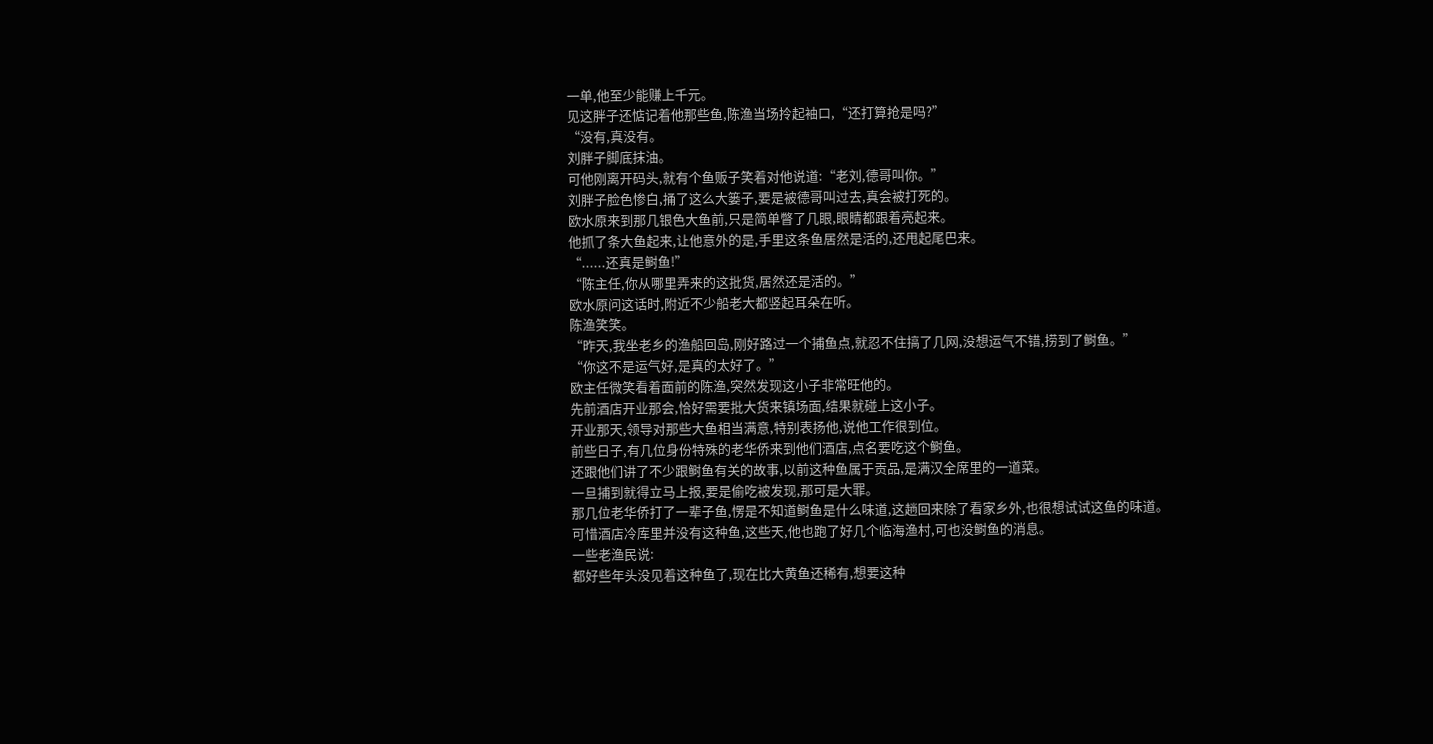一单,他至少能赚上千元。
见这胖子还惦记着他那些鱼,陈渔当场拎起袖口,“还打算抢是吗?”
“没有,真没有。
刘胖子脚底抹油。
可他刚离开码头,就有个鱼贩子笑着对他说道:“老刘,德哥叫你。”
刘胖子脸色惨白,捅了这么大篓子,要是被德哥叫过去,真会被打死的。
欧水原来到那几银色大鱼前,只是简单瞥了几眼,眼睛都跟着亮起来。
他抓了条大鱼起来,让他意外的是,手里这条鱼居然是活的,还甩起尾巴来。
“......还真是鲥鱼!”
“陈主任,你从哪里弄来的这批货,居然还是活的。”
欧水原问这话时,附近不少船老大都竖起耳朵在听。
陈渔笑笑。
“昨天,我坐老乡的渔船回岛,刚好路过一个捕鱼点,就忍不住搞了几网,没想运气不错,捞到了鲥鱼。”
“你这不是运气好,是真的太好了。”
欧主任微笑看着面前的陈渔,突然发现这小子非常旺他的。
先前酒店开业那会,恰好需要批大货来镇场面,结果就碰上这小子。
开业那天,领导对那些大鱼相当满意,特别表扬他,说他工作很到位。
前些日子,有几位身份特殊的老华侨来到他们酒店,点名要吃这个鲥鱼。
还跟他们讲了不少跟鲥鱼有关的故事,以前这种鱼属于贡品,是满汉全席里的一道菜。
一旦捕到就得立马上报,要是偷吃被发现,那可是大罪。
那几位老华侨打了一辈子鱼,愣是不知道鲥鱼是什么味道,这趟回来除了看家乡外,也很想试试这鱼的味道。
可惜酒店冷库里并没有这种鱼,这些天,他也跑了好几个临海渔村,可也没鲥鱼的消息。
一些老渔民说:
都好些年头没见着这种鱼了,现在比大黄鱼还稀有,想要这种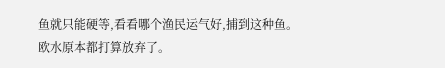鱼就只能硬等,看看哪个渔民运气好,捕到这种鱼。
欧水原本都打算放弃了。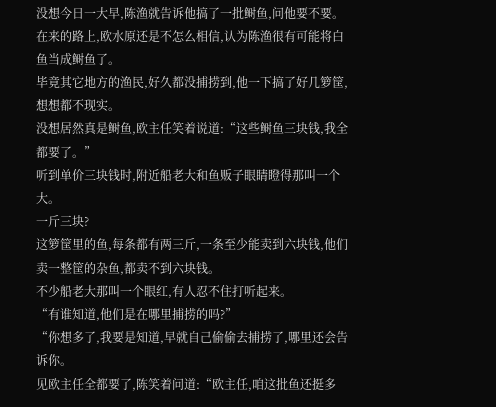没想今日一大早,陈渔就告诉他搞了一批鲥鱼,问他要不要。
在来的路上,欧水原还是不怎么相信,认为陈渔很有可能将白鱼当成鲥鱼了。
毕竟其它地方的渔民,好久都没捕捞到,他一下搞了好几箩筐,想想都不现实。
没想居然真是鲥鱼,欧主任笑着说道:“这些鲥鱼三块钱,我全都要了。”
听到单价三块钱时,附近船老大和鱼贩子眼睛瞪得那叫一个大。
一斤三块?
这箩筐里的鱼,每条都有两三斤,一条至少能卖到六块钱,他们卖一整筐的杂鱼,都卖不到六块钱。
不少船老大那叫一个眼红,有人忍不住打听起来。
“有谁知道,他们是在哪里捕捞的吗?”
“你想多了,我要是知道,早就自己偷偷去捕捞了,哪里还会告诉你。
见欧主任全都要了,陈笑着问道:“欧主任,咱这批鱼还挺多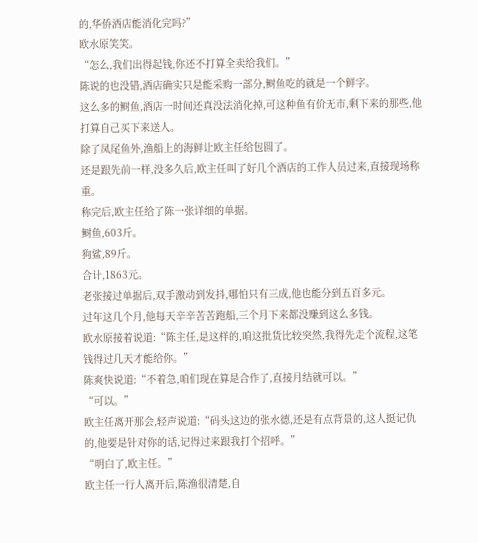的,华侨酒店能消化完吗?”
欧水原笑笑。
“怎么,我们出得起钱,你还不打算全卖给我们。”
陈说的也没错,酒店确实只是能采购一部分,鲥鱼吃的就是一个鲜字。
这么多的鲥鱼,酒店一时间还真没法消化掉,可这种鱼有价无市,剩下来的那些,他打算自己买下来送人。
除了凤尾鱼外,渔船上的海鲜让欧主任给包圆了。
还是跟先前一样,没多久后,欧主任叫了好几个酒店的工作人员过来,直接现场称重。
称完后,欧主任给了陈一张详细的单据。
鲥鱼,603斤。
狗鲨,89斤。
合计,1863元。
老张接过单据后,双手激动到发抖,哪怕只有三成,他也能分到五百多元。
过年这几个月,他每天辛辛苦苦跑船,三个月下来都没赚到这么多钱。
欧水原接着说道:“陈主任,是这样的,咱这批货比较突然,我得先走个流程,这笔钱得过几天才能给你。”
陈爽快说道:“不着急,咱们现在算是合作了,直接月结就可以。”
“可以。”
欧主任离开那会,轻声说道:“码头这边的张水德,还是有点背景的,这人挺记仇的,他要是针对你的话,记得过来跟我打个招呼。”
“明白了,欧主任。”
欧主任一行人离开后,陈渔很清楚,自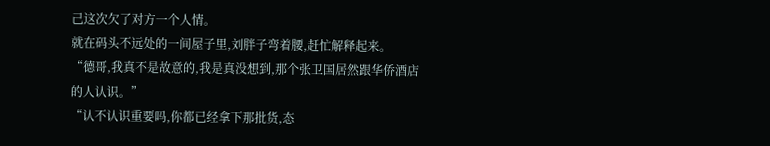己这次欠了对方一个人情。
就在码头不远处的一间屋子里,刘胖子弯着腰,赶忙解释起来。
“德哥,我真不是故意的,我是真没想到,那个张卫国居然跟华侨酒店的人认识。”
“认不认识重要吗,你都已经拿下那批货,态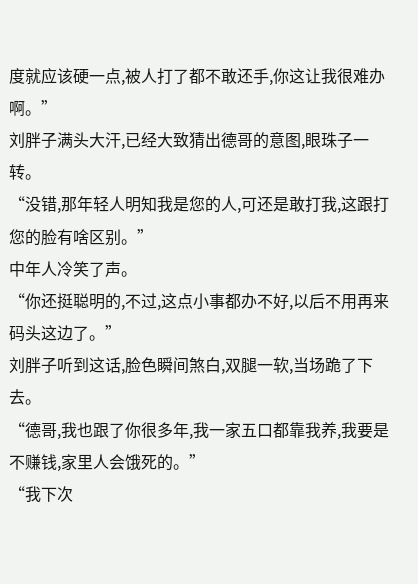度就应该硬一点,被人打了都不敢还手,你这让我很难办啊。”
刘胖子满头大汗,已经大致猜出德哥的意图,眼珠子一转。
“没错,那年轻人明知我是您的人,可还是敢打我,这跟打您的脸有啥区别。”
中年人冷笑了声。
“你还挺聪明的,不过,这点小事都办不好,以后不用再来码头这边了。”
刘胖子听到这话,脸色瞬间煞白,双腿一软,当场跪了下去。
“德哥,我也跟了你很多年,我一家五口都靠我养,我要是不赚钱,家里人会饿死的。”
“我下次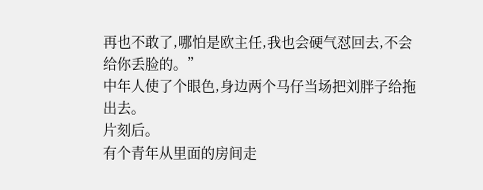再也不敢了,哪怕是欧主任,我也会硬气怼回去,不会给你丢脸的。”
中年人使了个眼色,身边两个马仔当场把刘胖子给拖出去。
片刻后。
有个青年从里面的房间走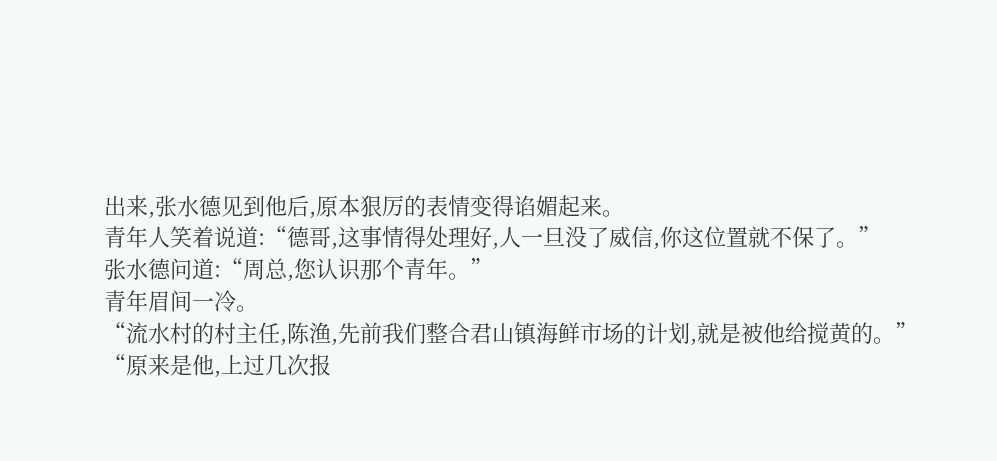出来,张水德见到他后,原本狠厉的表情变得谄媚起来。
青年人笑着说道:“德哥,这事情得处理好,人一旦没了威信,你这位置就不保了。”
张水德问道:“周总,您认识那个青年。”
青年眉间一冷。
“流水村的村主任,陈渔,先前我们整合君山镇海鲜市场的计划,就是被他给搅黄的。”
“原来是他,上过几次报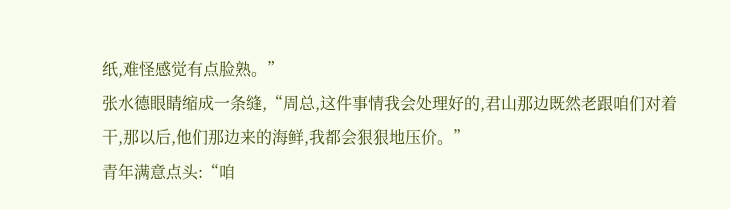纸,难怪感觉有点脸熟。”
张水德眼睛缩成一条缝,“周总,这件事情我会处理好的,君山那边既然老跟咱们对着干,那以后,他们那边来的海鲜,我都会狠狠地压价。”
青年满意点头:“咱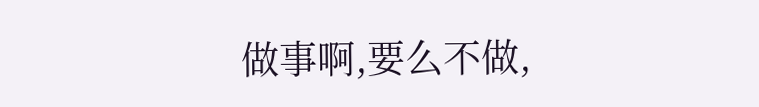做事啊,要么不做,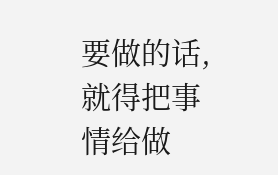要做的话,就得把事情给做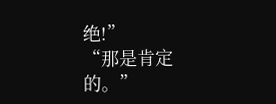绝!”
“那是肯定的。”